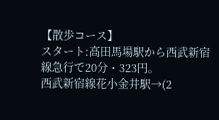【散歩コース】
スタート:高田馬場駅から西武新宿線急行で20分・323円。
西武新宿線花小金井駅→(2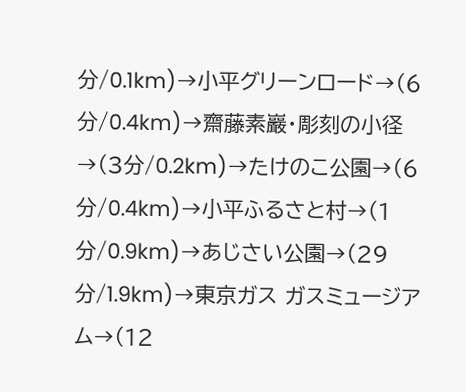分/0.1km)→小平グリーンロード→(6分/0.4km)→齋藤素巖・彫刻の小径→(3分/0.2km)→たけのこ公園→(6分/0.4km)→小平ふるさと村→(1分/0.9km)→あじさい公園→(29分/1.9km)→東京ガス ガスミュージアム→(12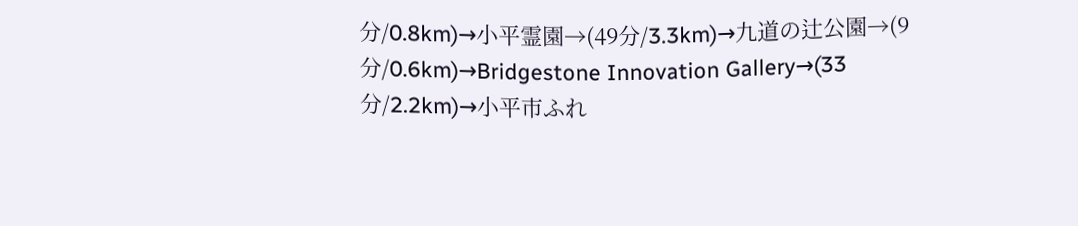分/0.8km)→小平霊園→(49分/3.3km)→九道の辻公園→(9分/0.6km)→Bridgestone Innovation Gallery→(33分/2.2km)→小平市ふれ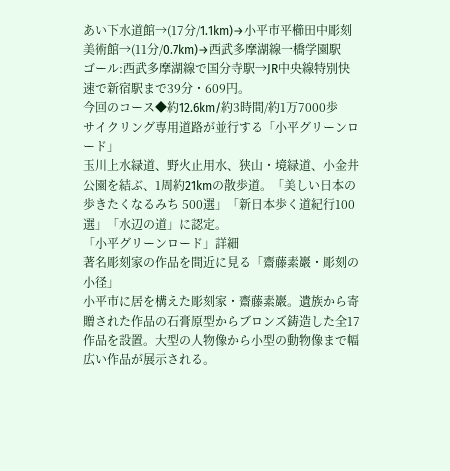あい下水道館→(17分/1.1km)→小平市平櫛田中彫刻美術館→(11分/0.7km)→西武多摩湖線一橋学園駅
ゴール:西武多摩湖線で国分寺駅→JR中央線特別快速で新宿駅まで39分・609円。
今回のコース◆約12.6km/約3時間/約1万7000歩
サイクリング専用道路が並行する「小平グリーンロード」
玉川上水緑道、野火止用水、狭山・境緑道、小金井公園を結ぶ、1周約21kmの散歩道。「美しい日本の歩きたくなるみち 500選」「新日本歩く道紀行100選」「水辺の道」に認定。
「小平グリーンロード」詳細
著名彫刻家の作品を間近に見る「齋藤素巖・彫刻の小径」
小平市に居を構えた彫刻家・齋藤素巖。遺族から寄贈された作品の石膏原型からブロンズ鋳造した全17作品を設置。大型の人物像から小型の動物像まで幅広い作品が展示される。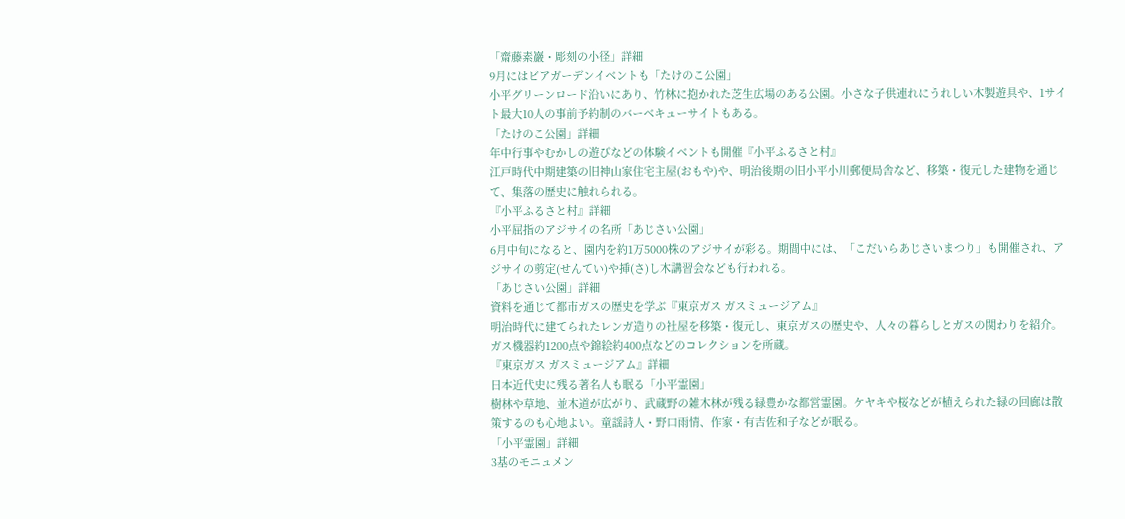「齋藤素巖・彫刻の小径」詳細
9月にはビアガーデンイベントも「たけのこ公園」
小平グリーンロード沿いにあり、竹林に抱かれた芝生広場のある公園。小さな子供連れにうれしい木製遊具や、1サイト最大10人の事前予約制のバーベキューサイトもある。
「たけのこ公園」詳細
年中行事やむかしの遊びなどの体験イベントも開催『小平ふるさと村』
江戸時代中期建築の旧神山家住宅主屋(おもや)や、明治後期の旧小平小川郵便局舎など、移築・復元した建物を通じて、集落の歴史に触れられる。
『小平ふるさと村』詳細
小平屈指のアジサイの名所「あじさい公園」
6月中旬になると、園内を約1万5000株のアジサイが彩る。期間中には、「こだいらあじさいまつり」も開催され、アジサイの剪定(せんてい)や挿(さ)し木講習会なども行われる。
「あじさい公園」詳細
資料を通じて都市ガスの歴史を学ぶ『東京ガス ガスミュージアム』
明治時代に建てられたレンガ造りの社屋を移築・復元し、東京ガスの歴史や、人々の暮らしとガスの関わりを紹介。ガス機器約1200点や錦絵約400点などのコレクションを所蔵。
『東京ガス ガスミュージアム』詳細
日本近代史に残る著名人も眠る「小平霊園」
樹林や草地、並木道が広がり、武蔵野の雑木林が残る緑豊かな都営霊園。ケヤキや桜などが植えられた緑の回廊は散策するのも心地よい。童謡詩人・野口雨情、作家・有吉佐和子などが眠る。
「小平霊園」詳細
3基のモニュメン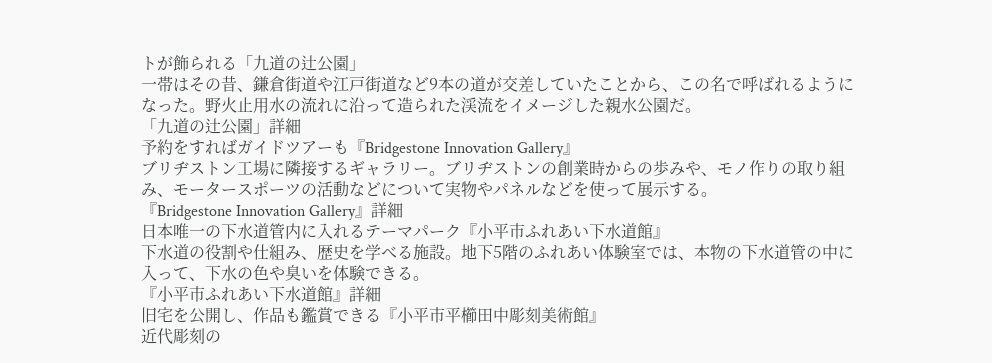トが飾られる「九道の辻公園」
一帯はその昔、鎌倉街道や江戸街道など9本の道が交差していたことから、この名で呼ばれるようになった。野火止用水の流れに沿って造られた渓流をイメージした親水公園だ。
「九道の辻公園」詳細
予約をすればガイドツアーも『Bridgestone Innovation Gallery』
ブリヂストン工場に隣接するギャラリー。ブリヂストンの創業時からの歩みや、モノ作りの取り組み、モータースポーツの活動などについて実物やパネルなどを使って展示する。
『Bridgestone Innovation Gallery』詳細
日本唯一の下水道管内に入れるテーマパーク『小平市ふれあい下水道館』
下水道の役割や仕組み、歴史を学べる施設。地下5階のふれあい体験室では、本物の下水道管の中に入って、下水の色や臭いを体験できる。
『小平市ふれあい下水道館』詳細
旧宅を公開し、作品も鑑賞できる『小平市平櫛田中彫刻美術館』
近代彫刻の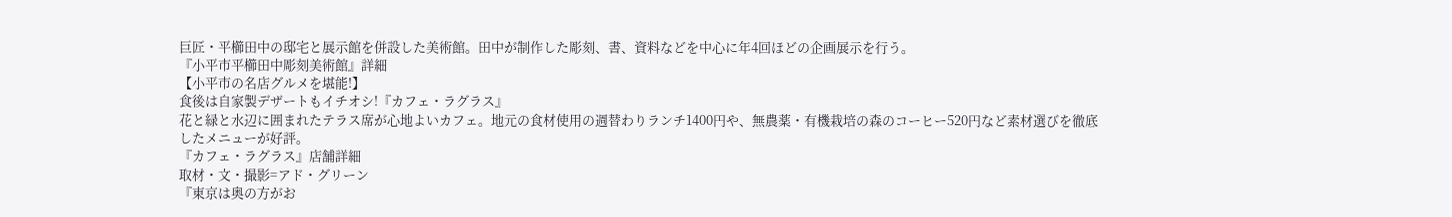巨匠・平櫛田中の邸宅と展示館を併設した美術館。田中が制作した彫刻、書、資料などを中心に年4回ほどの企画展示を行う。
『小平市平櫛田中彫刻美術館』詳細
【小平市の名店グルメを堪能!】
食後は自家製デザートもイチオシ!『カフェ・ラグラス』
花と緑と水辺に囲まれたテラス席が心地よいカフェ。地元の食材使用の週替わりランチ1400円や、無農薬・有機栽培の森のコーヒー520円など素材選びを徹底したメニューが好評。
『カフェ・ラグラス』店舗詳細
取材・⽂・撮影=アド・グリーン
『東京は奥の方がお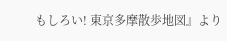もしろい! 東京多摩散歩地図』より